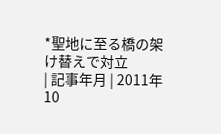*聖地に至る橋の架け替えで対立
| 記事年月 | 2011年10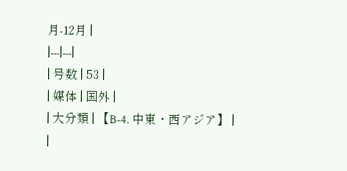月-12月 |
|---|---|
| 号数 | 53 |
| 媒体 | 国外 |
| 大分類 | 【B-4. 中東・西アジア】 |
|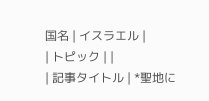国名 | イスラエル |
| トピック | |
| 記事タイトル | *聖地に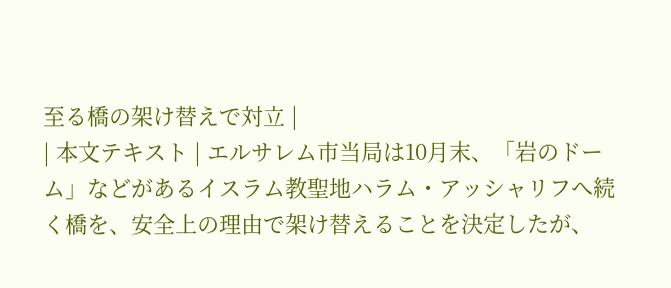至る橋の架け替えで対立 |
| 本文テキスト | エルサレム市当局は10月末、「岩のドーム」などがあるイスラム教聖地ハラム・アッシャリフへ続く橋を、安全上の理由で架け替えることを決定したが、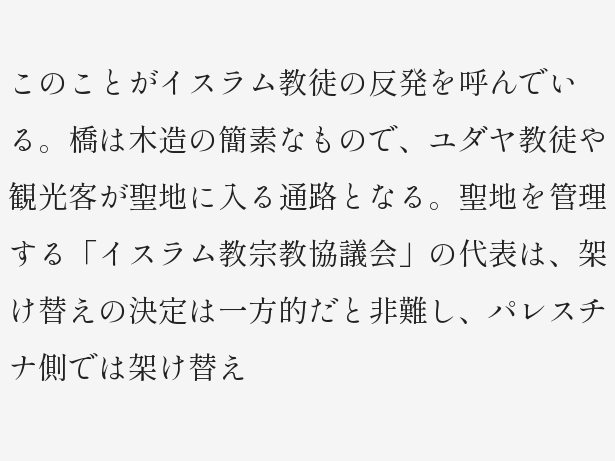このことがイスラム教徒の反発を呼んでいる。橋は木造の簡素なもので、ユダヤ教徒や観光客が聖地に入る通路となる。聖地を管理する「イスラム教宗教協議会」の代表は、架け替えの決定は一方的だと非難し、パレスチナ側では架け替え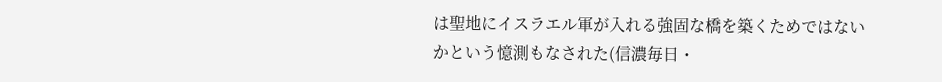は聖地にイスラエル軍が入れる強固な橋を築くためではないかという憶測もなされた(信濃毎日・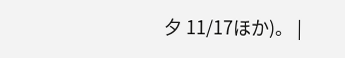夕 11/17ほか)。 |